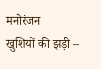मनोरंजन
खुशियों की झड़ी –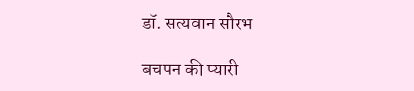डॉ. सत्यवान सौरभ

बचपन की प्यारी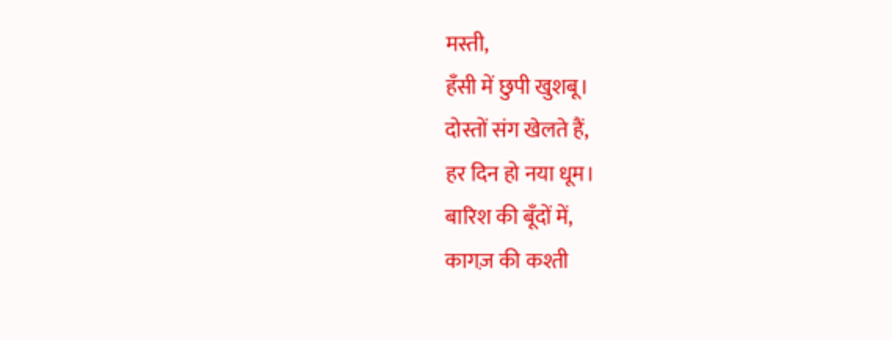मस्ती,
हँसी में छुपी खुशबू।
दोस्तों संग खेलते हैं,
हर दिन हो नया धूम।
बारिश की बूँदों में,
कागज़ की कश्ती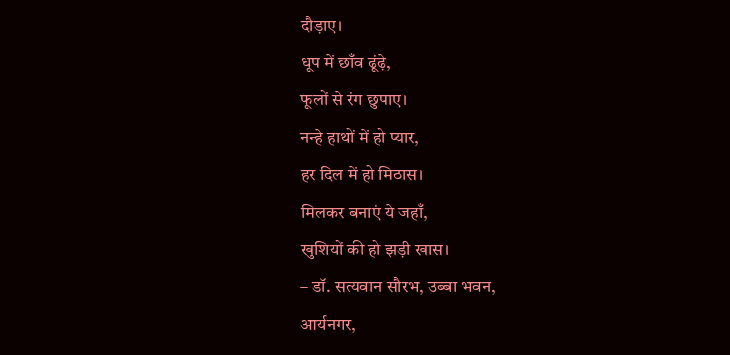दौड़ाए।
धूप में छाँव ढूंढ़े,
फूलों से रंग छुपाए।
नन्हे हाथों में हो प्यार,
हर दिल में हो मिठास।
मिलकर बनाएं ये जहाँ,
खुशियों की हो झड़ी खास।
– डॉ. सत्यवान सौरभ, उब्बा भवन,
आर्यनगर,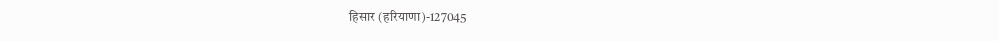हिसार (हरियाणा)-127045